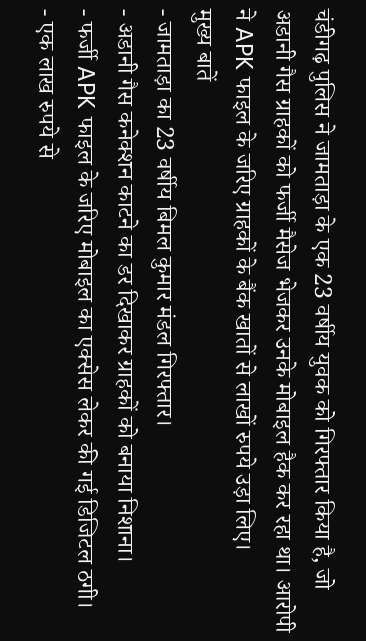चंडीगढ़ पुलिस ने जामताड़ा के एक 23 वर्षीय युवक को गिरफ्तार किया है, जो अडानी गैस ग्राहकों को फर्जी मैसेज भेजकर उनके मोबाइल हैक कर रहा था। आरोपी ने APK फाइल के जरिए ग्राहकों के बैंक खातों से लाखों रुपये उड़ा लिए।
मुख्य बातें
- जामताड़ा का 23 वर्षीय बिमल कुमार मंडल गिरफ्तार।
- अडानी गैस कनेक्शन काटने का डर दिखाकर ग्राहकों को बनाया निशाना।
- फर्जी APK फाइल के जरिए मोबाइल का एक्सेस लेकर की गई डिजिटल ठगी।
- एक लाख रुपये से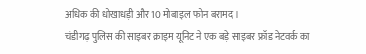अधिक की धोखाधड़ी और 10 मोबाइल फोन बरामद।
चंडीगढ़ पुलिस की साइबर क्राइम यूनिट ने एक बड़े साइबर फ्रॉड नेटवर्क का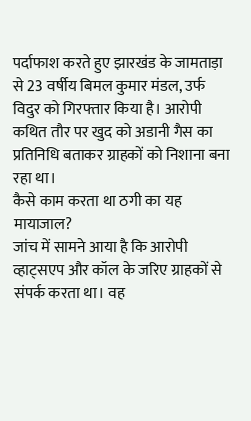पर्दाफाश करते हुए झारखंड के जामताड़ा से 23 वर्षीय बिमल कुमार मंडल, उर्फ विदुर को गिरफ्तार किया है। आरोपी कथित तौर पर खुद को अडानी गैस का प्रतिनिधि बताकर ग्राहकों को निशाना बना रहा था।
कैसे काम करता था ठगी का यह मायाजाल?
जांच में सामने आया है कि आरोपी व्हाट्सएप और कॉल के जरिए ग्राहकों से संपर्क करता था। वह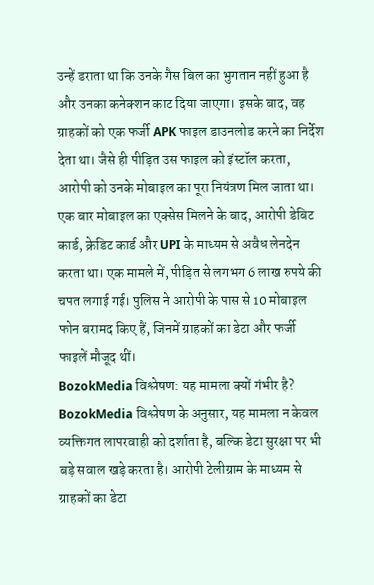उन्हें डराता था कि उनके गैस बिल का भुगतान नहीं हुआ है और उनका कनेक्शन काट दिया जाएगा। इसके बाद, वह ग्राहकों को एक फर्जी APK फाइल डाउनलोड करने का निर्देश देता था। जैसे ही पीड़ित उस फाइल को इंस्टॉल करता, आरोपी को उनके मोबाइल का पूरा नियंत्रण मिल जाता था।
एक बार मोबाइल का एक्सेस मिलने के बाद, आरोपी डेबिट कार्ड, क्रेडिट कार्ड और UPI के माध्यम से अवैध लेनदेन करता था। एक मामले में, पीड़ित से लगभग 6 लाख रुपये की चपत लगाई गई। पुलिस ने आरोपी के पास से 10 मोबाइल फोन बरामद किए हैं, जिनमें ग्राहकों का डेटा और फर्जी फाइलें मौजूद थीं।
BozokMedia विश्लेषण: यह मामला क्यों गंभीर है?
BozokMedia विश्लेषण के अनुसार, यह मामला न केवल व्यक्तिगत लापरवाही को दर्शाता है, बल्कि डेटा सुरक्षा पर भी बड़े सवाल खड़े करता है। आरोपी टेलीग्राम के माध्यम से ग्राहकों का डेटा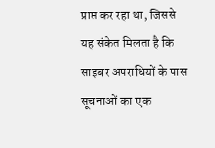प्राप्त कर रहा था, जिससे यह संकेत मिलता है कि साइबर अपराधियों के पास सूचनाओं का एक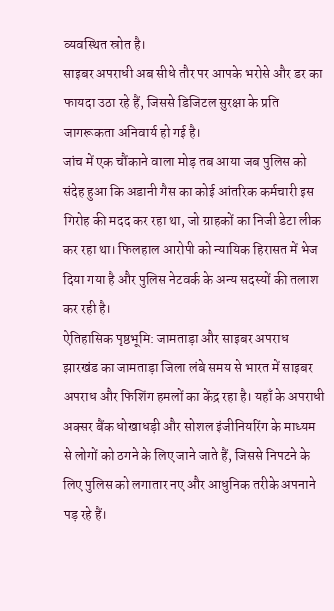व्यवस्थित स्रोत है।
साइबर अपराधी अब सीधे तौर पर आपके भरोसे और डर का फायदा उठा रहे हैं, जिससे डिजिटल सुरक्षा के प्रति जागरूकता अनिवार्य हो गई है।
जांच में एक चौंकाने वाला मोड़ तब आया जब पुलिस को संदेह हुआ कि अडानी गैस का कोई आंतरिक कर्मचारी इस गिरोह की मदद कर रहा था, जो ग्राहकों का निजी डेटा लीक कर रहा था। फिलहाल आरोपी को न्यायिक हिरासत में भेज दिया गया है और पुलिस नेटवर्क के अन्य सदस्यों की तलाश कर रही है।
ऐतिहासिक पृष्ठभूमि: जामताड़ा और साइबर अपराध
झारखंड का जामताड़ा जिला लंबे समय से भारत में साइबर अपराध और फिशिंग हमलों का केंद्र रहा है। यहाँ के अपराधी अक्सर बैंक धोखाधड़ी और सोशल इंजीनियरिंग के माध्यम से लोगों को ठगने के लिए जाने जाते हैं, जिससे निपटने के लिए पुलिस को लगातार नए और आधुनिक तरीके अपनाने पड़ रहे हैं।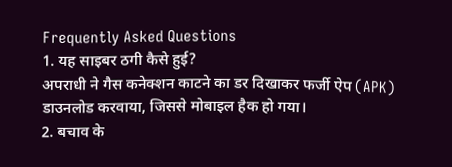Frequently Asked Questions
1. यह साइबर ठगी कैसे हुई?
अपराधी ने गैस कनेक्शन काटने का डर दिखाकर फर्जी ऐप (APK) डाउनलोड करवाया, जिससे मोबाइल हैक हो गया।
2. बचाव के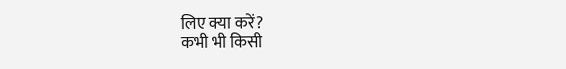लिए क्या करें?
कभी भी किसी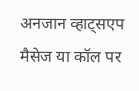अनजान व्हाट्सएप मैसेज या कॉल पर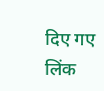दिए गए लिंक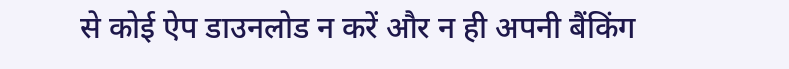से कोई ऐप डाउनलोड न करें और न ही अपनी बैंकिंग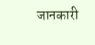जानकारी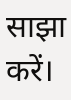साझा करें।